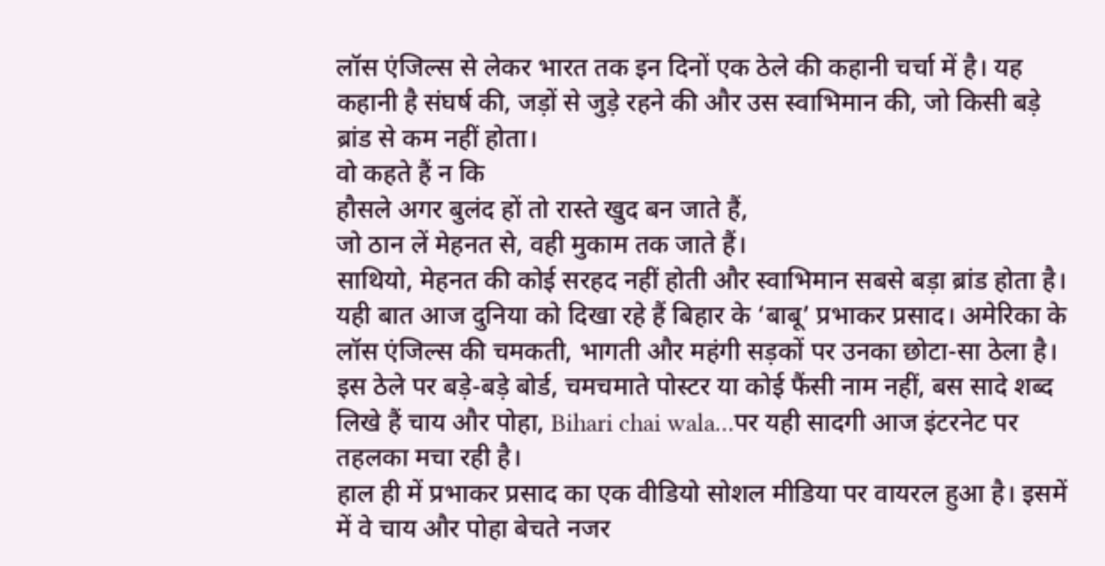लॉस एंजिल्स से लेकर भारत तक इन दिनों एक ठेले की कहानी चर्चा में है। यह कहानी है संघर्ष की, जड़ों से जुड़े रहने की और उस स्वाभिमान की, जो किसी बड़े ब्रांड से कम नहीं होता।
वो कहते हैं न कि
हौसले अगर बुलंद हों तो रास्ते खुद बन जाते हैं,
जो ठान लें मेहनत से, वही मुकाम तक जाते हैं।
साथियो, मेहनत की कोई सरहद नहीं होती और स्वाभिमान सबसे बड़ा ब्रांड होता है। यही बात आज दुनिया को दिखा रहे हैं बिहार के ‘बाबू’ प्रभाकर प्रसाद। अमेरिका के लॉस एंजिल्स की चमकती, भागती और महंगी सड़कों पर उनका छोटा-सा ठेला है। इस ठेले पर बड़े-बड़े बोर्ड, चमचमाते पोस्टर या कोई फैंसी नाम नहीं, बस सादे शब्द लिखे हैं चाय और पोहा, Bihari chai wala…पर यही सादगी आज इंटरनेट पर तहलका मचा रही है।
हाल ही में प्रभाकर प्रसाद का एक वीडियो सोशल मीडिया पर वायरल हुआ है। इसमें में वे चाय और पोहा बेचते नजर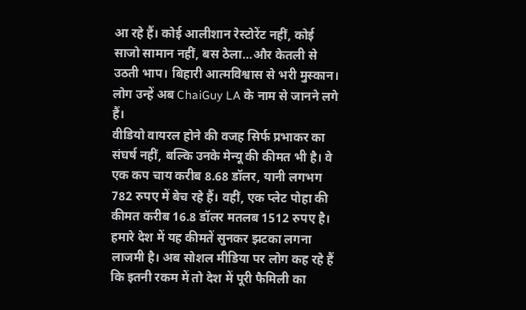आ रहे हैं। कोई आलीशान रेस्टोरेंट नहीं, कोई साजो सामान नहीं, बस ठेला…और केतली से उठती भाप। बिहारी आत्मविश्वास से भरी मुस्कान। लोग उन्हें अब ChaiGuy LA के नाम से जानने लगे हैं।
वीडियो वायरल होने की वजह सिर्फ प्रभाकर का संघर्ष नहीं, बल्कि उनके मेन्यू की कीमत भी है। वे एक कप चाय करीब 8.68 डॉलर, यानी लगभग 782 रुपए में बेच रहे हैं। वहीं, एक प्लेट पोहा की कीमत करीब 16.8 डॉलर मतलब 1512 रुपए है। हमारे देश में यह कीमतें सुनकर झटका लगना लाजमी है। अब सोशल मीडिया पर लोग कह रहे हैं कि इतनी रकम में तो देश में पूरी फैमिली का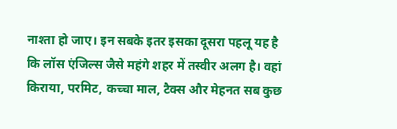नाश्ता हो जाए। इन सबके इतर इसका दूसरा पहलू यह है कि लॉस एंजिल्स जैसे महंगे शहर में तस्वीर अलग है। वहां किराया, परमिट, कच्चा माल, टैक्स और मेहनत सब कुछ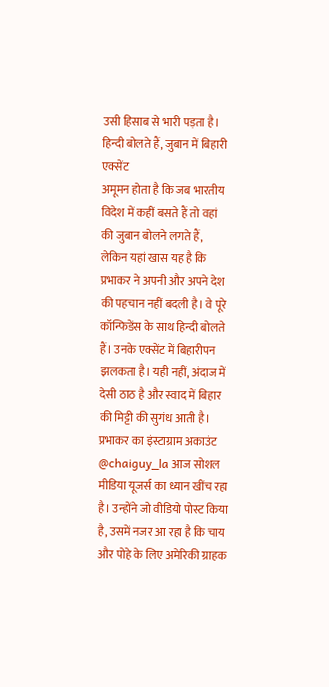उसी हिसाब से भारी पड़ता है।
हिन्दी बोलते हैं, जुबान में बिहारी एक्सेंट
अमूमन होता है कि जब भारतीय विदेश में कहीं बसते हैं तो वहां की जुबान बोलने लगते हैं, लेकिन यहां खास यह है कि प्रभाकर ने अपनी और अपने देश की पहचान नहीं बदली है। वे पूरे कॉन्फिडेंस के साथ हिन्दी बोलते हैं। उनके एक्सेंट में बिहारीपन झलकता है। यही नहीं, अंदाज में देसी ठाठ है और स्वाद में बिहार की मिट्टी की सुगंध आती है।
प्रभाकर का इंस्टाग्राम अकाउंट @chaiguy_la आज सोशल मीडिया यूजर्स का ध्यान खींच रहा है। उन्होंने जो वीडियो पोस्ट किया है, उसमें नजर आ रहा है कि चाय और पोहे के लिए अमेरिकी ग्राहक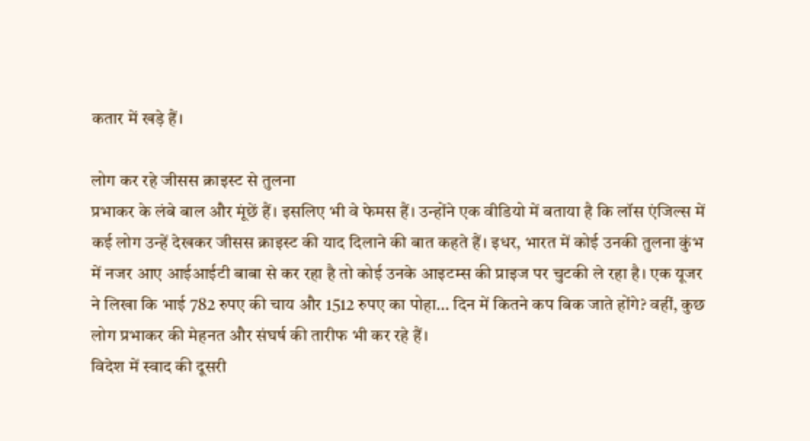कतार में खड़े हैं।

लोग कर रहे जीसस क्राइस्ट से तुलना
प्रभाकर के लंबे बाल और मूंछें हैं। इसलिए भी वे फेमस हैं। उन्होंने एक वीडियो में बताया है कि लॉस एंजिल्स में कई लोग उन्हें देखकर जीसस क्राइस्ट की याद दिलाने की बात कहते हैं। इधर, भारत में कोई उनकी तुलना कुंभ में नजर आए आईआईटी बाबा से कर रहा है तो कोई उनके आइटम्स की प्राइज पर चुटकी ले रहा है। एक यूजर ने लिखा कि भाई 782 रुपए की चाय और 1512 रुपए का पोहा… दिन में कितने कप बिक जाते होंगे? वहीं, कुछ लोग प्रभाकर की मेहनत और संघर्ष की तारीफ भी कर रहे हैं।
विदेश में स्वाद की दूसरी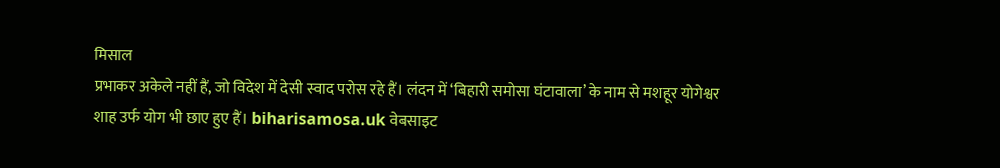मिसाल
प्रभाकर अकेले नहीं हैं, जो विदेश में देसी स्वाद परोस रहे हैं। लंदन में ‘बिहारी समोसा घंटावाला’ के नाम से मशहूर योगेश्वर शाह उर्फ योग भी छाए हुए हैं। biharisamosa.uk वेबसाइट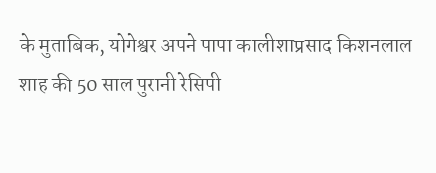के मुताबिक, योगेश्वर अपने पापा कालीशाप्रसाद किशनलाल शाह की 50 साल पुरानी रेसिपी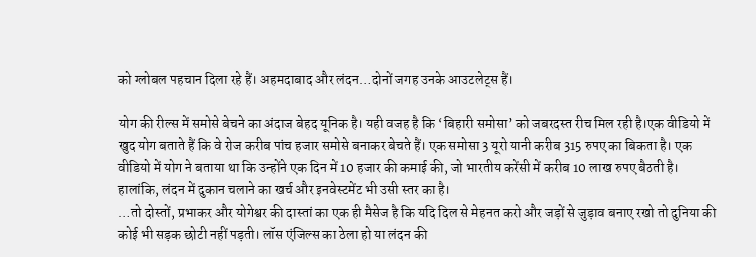को ग्लोबल पहचान दिला रहे हैं। अहमदाबाद और लंदन…दोनों जगह उनके आउटलेट्स हैं।

योग की रील्स में समोसे बेचने का अंदाज बेहद यूनिक है। यही वजह है कि ‘बिहारी समोसा’ को जबरदस्त रीच मिल रही है।एक वीडियो में खुद योग बताते हैं कि वे रोज करीब पांच हजार समोसे बनाकर बेचते हैं। एक समोसा 3 यूरो यानी करीब 315 रुपए का बिकता है। एक वीडियो में योग ने बताया था कि उन्होंने एक दिन में 10 हजार की कमाई की, जो भारतीय करेंसी में करीब 10 लाख रुपए बैठती है। हालांकि, लंदन में दुकान चलाने का खर्च और इनवेस्टमेंट भी उसी स्तर का है।
…तो दोस्तों, प्रभाकर और योगेश्वर की दास्तां का एक ही मैसेज है कि यदि दिल से मेहनत करो और जड़ों से जुड़ाव बनाए रखो तो दुनिया की कोई भी सड़क छोटी नहीं पड़ती। लॉस एंजिल्स का ठेला हो या लंदन की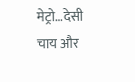मेट्रो…देसी चाय और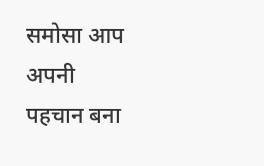समोसा आप अपनी पहचान बना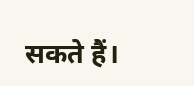सकते हैं।